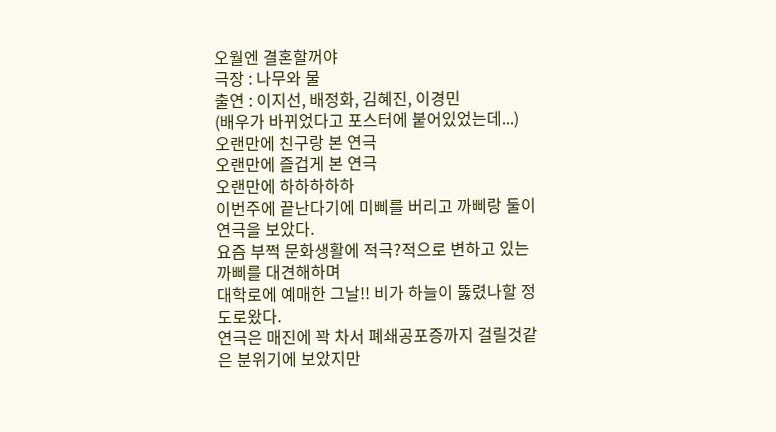오월엔 결혼할꺼야
극장 : 나무와 물
출연 : 이지선, 배정화, 김혜진, 이경민
(배우가 바뀌었다고 포스터에 붙어있었는데...)
오랜만에 친구랑 본 연극
오랜만에 즐겁게 본 연극
오랜만에 하하하하하
이번주에 끝난다기에 미삐를 버리고 까삐랑 둘이 연극을 보았다.
요즘 부쩍 문화생활에 적극?적으로 변하고 있는 까삐를 대견해하며
대학로에 예매한 그날!! 비가 하늘이 뚫렸나할 정도로왔다.
연극은 매진에 꽉 차서 폐쇄공포증까지 걸릴것같은 분위기에 보았지만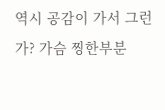역시 공감이 가서 그런가? 가슴 찡한부분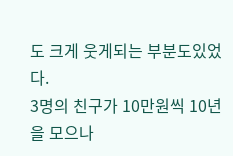도 크게 웃게되는 부분도있었다.
3명의 친구가 10만원씩 10년을 모으나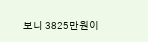보니 3825만원이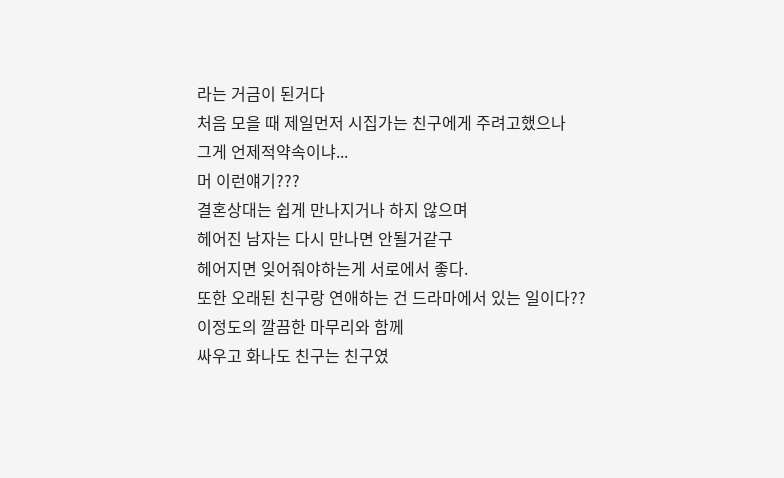라는 거금이 된거다
처음 모을 때 제일먼저 시집가는 친구에게 주려고했으나
그게 언제적약속이냐...
머 이런얘기???
결혼상대는 쉽게 만나지거나 하지 않으며
헤어진 남자는 다시 만나면 안될거같구
헤어지면 잊어줘야하는게 서로에서 좋다.
또한 오래된 친구랑 연애하는 건 드라마에서 있는 일이다??
이정도의 깔끔한 마무리와 함께
싸우고 화나도 친구는 친구였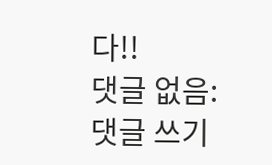다!!
댓글 없음:
댓글 쓰기